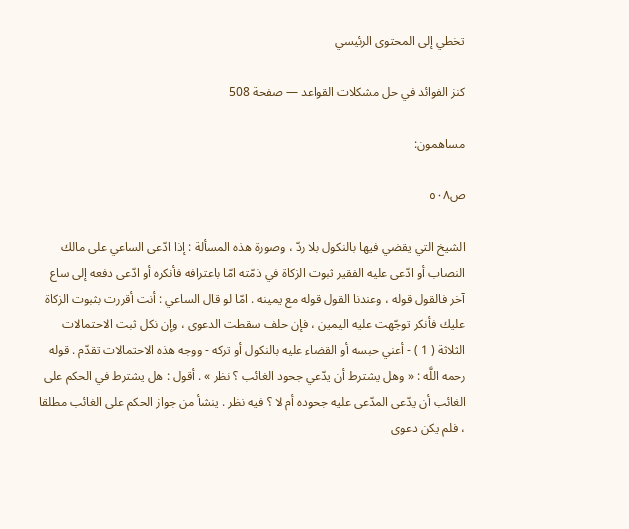تخطي إلى المحتوى الرئيسي

كنز الفوائد في حل مشكلات القواعد — صفحة 508

مساهمون:

ص٥٠٨

الشيخ التي يقضي فيها بالنكول بلا ردّ ، وصورة هذه المسألة : إذا ادّعى الساعي على مالك النصاب أو ادّعى عليه الفقير ثبوت الزكاة في ذمّته امّا باعترافه فأنكره أو ادّعى دفعه إلى ساع آخر فالقول قوله ، وعندنا القول قوله مع يمينه . امّا لو قال الساعي : أنت أقررت بثبوت الزكاة عليك فأنكر توجّهت عليه اليمين ، فإن حلف سقطت الدعوى ، وإن نكل ثبت الاحتمالات الثلاثة ( 1 ) - أعني حبسه أو القضاء عليه بالنكول أو تركه - ووجه هذه الاحتمالات تقدّم . قوله رحمه اللَّه : « وهل يشترط أن يدّعي جحود الغائب ؟ نظر » . أقول : هل يشترط في الحكم على الغائب أن يدّعى المدّعى عليه جحوده أم لا ؟ فيه نظر . ينشأ من جواز الحكم على الغائب مطلقا ، فلم يكن دعوى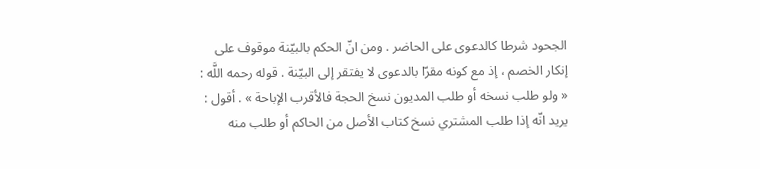الجحود شرطا كالدعوى على الحاضر . ومن انّ الحكم بالبيّنة موقوف على إنكار الخصم ، إذ مع كونه مقرّا بالدعوى لا يفتقر إلى البيّنة . قوله رحمه اللَّه : « ولو طلب نسخه أو طلب المديون نسخ الحجة فالأقرب الإباحة » . أقول : يريد انّه إذا طلب المشتري نسخ كتاب الأصل من الحاكم أو طلب منه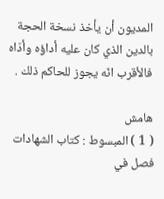المديون أن يأخذ نسخة الحجة بالدين الذي كان عليه أداؤه وأدّاه فالأقرب انّه يجوز للحاكم ذلك .

هامش
( 1 ) المبسوط : كتاب الشهادات فصل في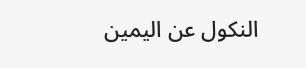النكول عن اليمين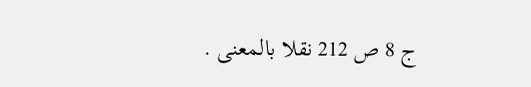ج 8 ص 212 نقلا بالمعنى .